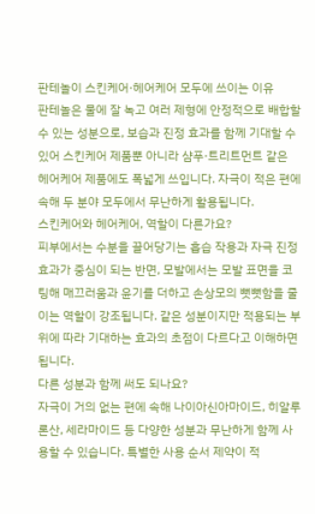판테놀이 스킨케어·헤어케어 모두에 쓰이는 이유
판테놀은 물에 잘 녹고 여러 제형에 안정적으로 배합할 수 있는 성분으로, 보습과 진정 효과를 함께 기대할 수 있어 스킨케어 제품뿐 아니라 샴푸·트리트먼트 같은 헤어케어 제품에도 폭넓게 쓰입니다. 자극이 적은 편에 속해 두 분야 모두에서 무난하게 활용됩니다.
스킨케어와 헤어케어, 역할이 다른가요?
피부에서는 수분을 끌어당기는 흡습 작용과 자극 진정 효과가 중심이 되는 반면, 모발에서는 모발 표면을 코팅해 매끄러움과 윤기를 더하고 손상모의 뻣뻣함을 줄이는 역할이 강조됩니다. 같은 성분이지만 적용되는 부위에 따라 기대하는 효과의 초점이 다르다고 이해하면 됩니다.
다른 성분과 함께 써도 되나요?
자극이 거의 없는 편에 속해 나이아신아마이드, 히알루론산, 세라마이드 등 다양한 성분과 무난하게 함께 사용할 수 있습니다. 특별한 사용 순서 제약이 적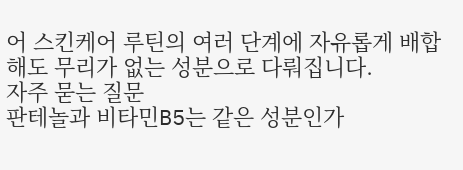어 스킨케어 루틴의 여러 단계에 자유롭게 배합해도 무리가 없는 성분으로 다뤄집니다.
자주 묻는 질문
판테놀과 비타민B5는 같은 성분인가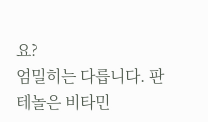요?
엄밀히는 다릅니다. 판테놀은 비타민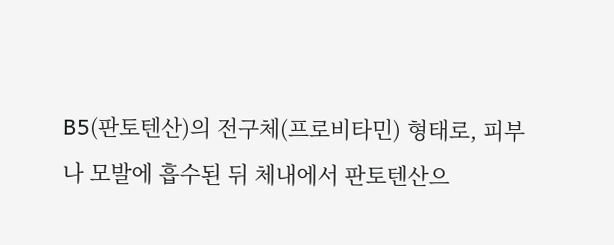B5(판토텐산)의 전구체(프로비타민) 형태로, 피부나 모발에 흡수된 뒤 체내에서 판토텐산으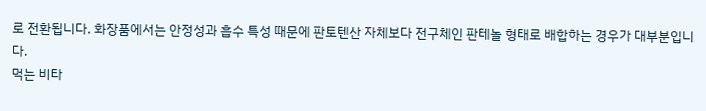로 전환됩니다. 화장품에서는 안정성과 흡수 특성 때문에 판토텐산 자체보다 전구체인 판테놀 형태로 배합하는 경우가 대부분입니다.
먹는 비타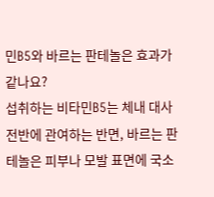민B5와 바르는 판테놀은 효과가 같나요?
섭취하는 비타민B5는 체내 대사 전반에 관여하는 반면, 바르는 판테놀은 피부나 모발 표면에 국소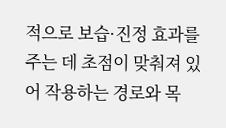적으로 보습·진정 효과를 주는 데 초점이 맞춰져 있어 작용하는 경로와 목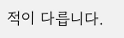적이 다릅니다.